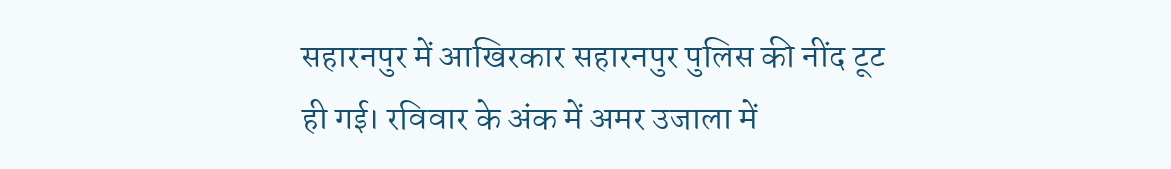सहारनपुर में आखिरकार सहारनपुर पुलिस की नींद टूट ही गई। रविवार के अंक में अमर उजाला में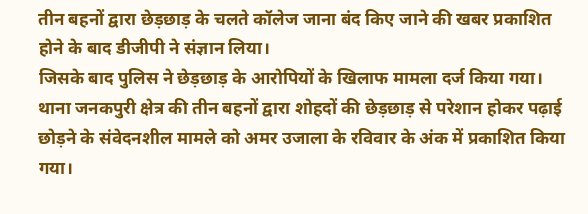तीन बहनों द्वारा छेड़छाड़ के चलते कॉलेज जाना बंद किए जाने की खबर प्रकाशित होने के बाद डीजीपी ने संज्ञान लिया।
जिसके बाद पुलिस ने छेड़छाड़ के आरोपियों के खिलाफ मामला दर्ज किया गया। थाना जनकपुरी क्षेत्र की तीन बहनों द्वारा शोहदों की छेड़छाड़ से परेशान होकर पढ़ाई छोड़ने के संवेदनशील मामले को अमर उजाला के रविवार के अंक में प्रकाशित किया गया।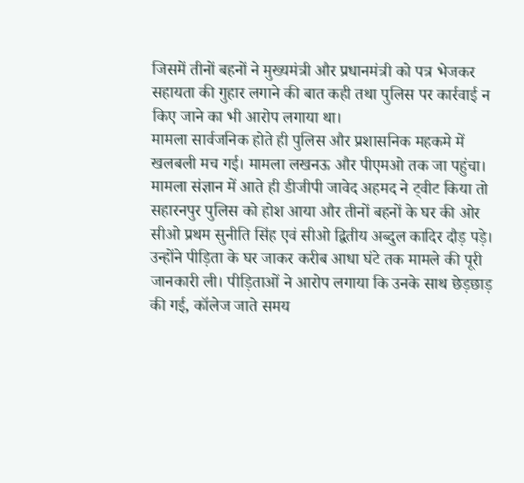जिसमें तीनों बहनों ने मुख्यमंत्री और प्रधानमंत्री को पत्र भेजकर सहायता की गुहार लगाने की बात कही तथा पुलिस पर कार्रवाई न किए जाने का भी आरोप लगाया था।
मामला सार्वजनिक होते ही पुलिस और प्रशासनिक महकमे में खलबली मच गई। मामला लखनऊ और पीएमओ तक जा पहुंचा। मामला संज्ञान में आते ही डीजीपी जावेद अहमद ने ट्वीट किया तो सहारनपुर पुलिस को होश आया और तीनों बहनों के घर की ओर सीओ प्रथम सुनीति सिंह एवं सीओ द्वितीय अब्दुल कादिर दौड़ पड़े।
उन्होंने पीड़िता के घर जाकर करीब आधा घंटे तक मामले की पूरी जानकारी ली। पीड़िताओं ने आरोप लगाया कि उनके साथ छेड़छाड़ की गई, कॉलेज जाते समय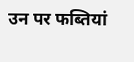उन पर फब्तियां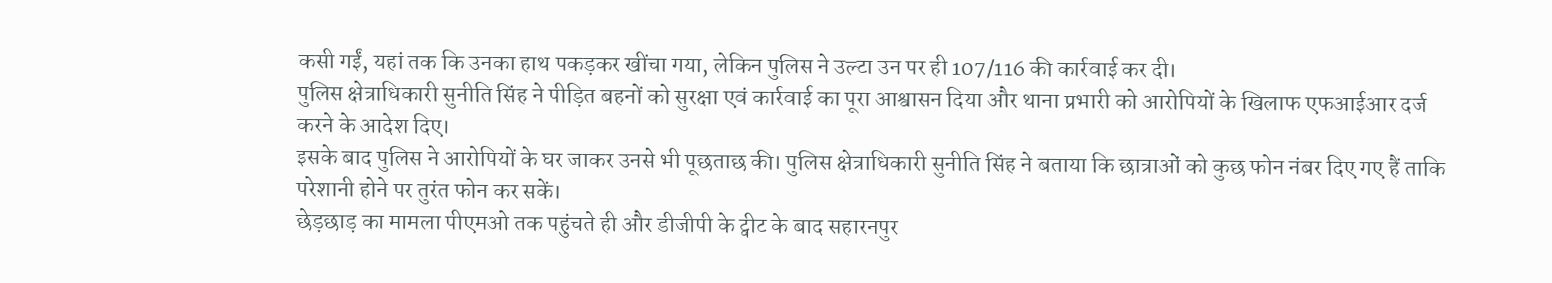कसी गईं, यहां तक कि उनका हाथ पकड़कर खींचा गया, लेकिन पुलिस ने उल्टा उन पर ही 107/116 की कार्रवाई कर दी।
पुलिस क्षेत्राधिकारी सुनीति सिंह ने पीड़ित बहनों को सुरक्षा एवं कार्रवाई का पूरा आश्वासन दिया और थाना प्रभारी को आरोपियों के खिलाफ एफआईआर दर्ज करने के आदेश दिए।
इसके बाद पुलिस ने आरोपियों के घर जाकर उनसे भी पूछताछ की। पुलिस क्षेत्राधिकारी सुनीति सिंह ने बताया कि छात्राओं को कुछ फोन नंबर दिए गए हैं ताकि परेशानी होने पर तुरंत फोन कर सकें।
छेड़छाड़ का मामला पीएमओ तक पहुंचते ही और डीजीपी के ट्वीट के बाद सहारनपुर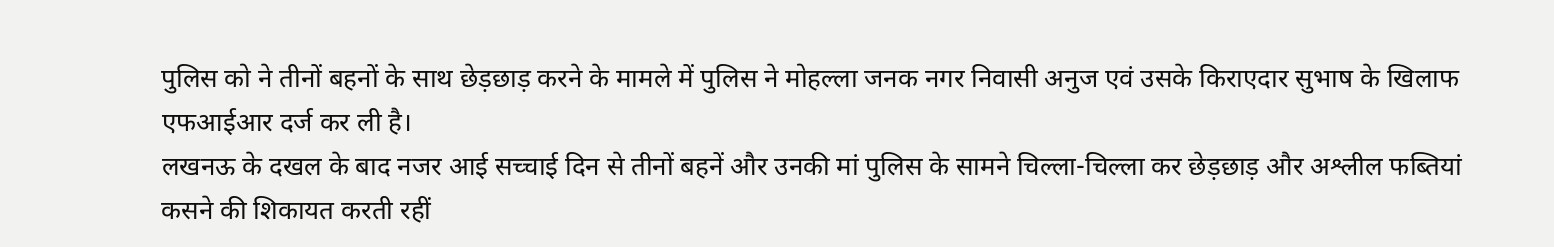पुलिस को ने तीनों बहनों के साथ छेड़छाड़ करने के मामले में पुलिस ने मोहल्ला जनक नगर निवासी अनुज एवं उसके किराएदार सुभाष के खिलाफ एफआईआर दर्ज कर ली है।
लखनऊ के दखल के बाद नजर आई सच्चाई दिन से तीनों बहनें और उनकी मां पुलिस के सामने चिल्ला-चिल्ला कर छेड़छाड़ और अश्लील फब्तियां कसने की शिकायत करती रहीं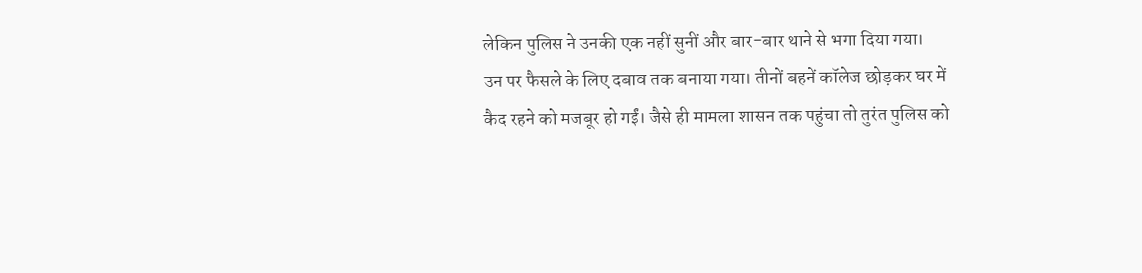लेकिन पुलिस ने उनकी एक नहीं सुनीं और बार-बार थाने से भगा दिया गया।
उन पर फैसले के लिए दबाव तक बनाया गया। तीनों बहनें कॉलेज छोड़कर घर में कैद रहने को मजबूर हो गईं। जैसे ही मामला शासन तक पहुंचा तो तुरंत पुलिस को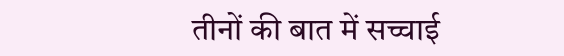तीनों की बात में सच्चाई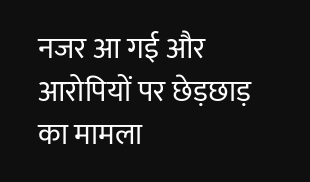नजर आ गई और आरोपियों पर छेड़छाड़ का मामला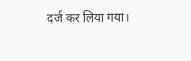दर्ज कर लिया गया।